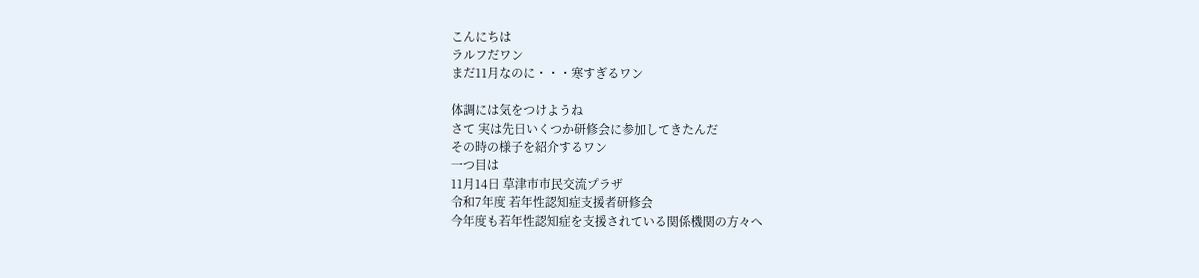こんにちは
ラルフだワン
まだ11月なのに・・・寒すぎるワン

体調には気をつけようね
さて 実は先日いくつか研修会に参加してきたんだ
その時の様子を紹介するワン
一つ目は
11月14日 草津市市民交流プラザ
令和7年度 若年性認知症支援者研修会
今年度も若年性認知症を支援されている関係機関の方々へ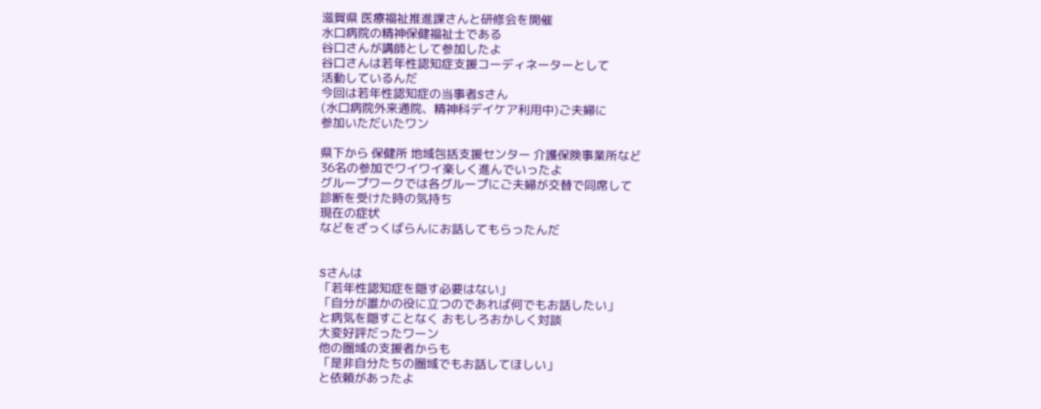滋賀県 医療福祉推進課さんと研修会を開催
水口病院の精神保健福祉士である
谷口さんが講師として参加したよ
谷口さんは若年性認知症支援コーディネーターとして
活動しているんだ
今回は若年性認知症の当事者Sさん
(水口病院外来通院、精神科デイケア利用中)ご夫婦に
参加いただいたワン

県下から 保健所 地域包括支援センター 介護保険事業所など
36名の参加でワイワイ楽しく進んでいったよ
グループワークでは各グループにご夫婦が交替で同席して
診断を受けた時の気持ち
現在の症状
などをざっくばらんにお話してもらったんだ


Sさんは
「若年性認知症を隠す必要はない」
「自分が誰かの役に立つのであれば何でもお話したい」
と病気を隠すことなく おもしろおかしく対談
大変好評だったワーン
他の圏域の支援者からも
「是非自分たちの圏域でもお話してほしい」
と依頼があったよ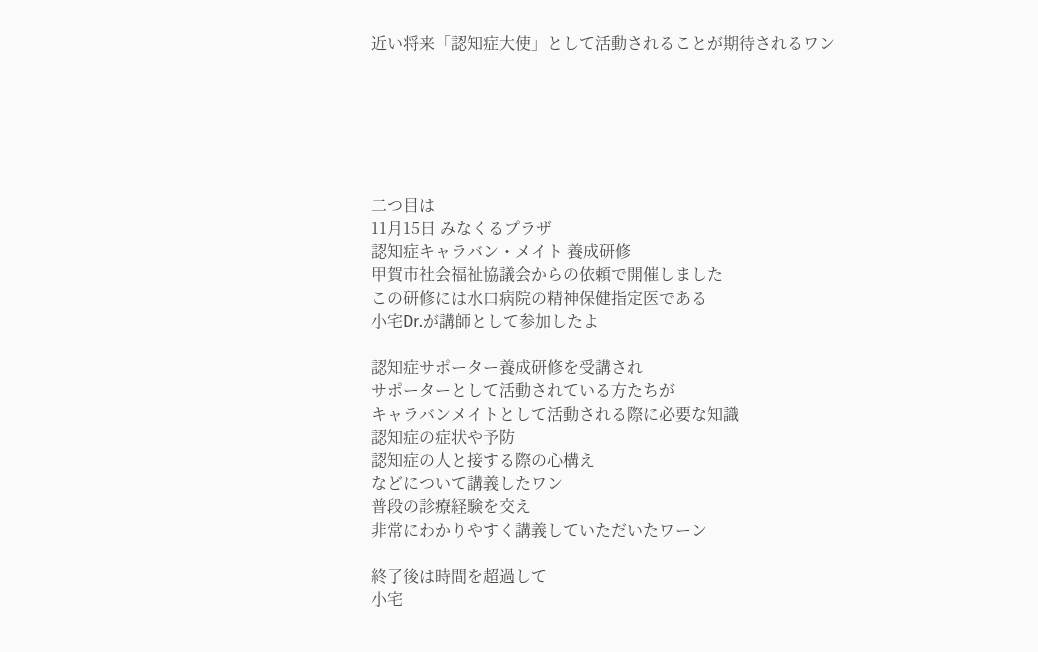近い将来「認知症大使」として活動されることが期待されるワン






二つ目は
11月15日 みなくるプラザ
認知症キャラバン・メイト 養成研修
甲賀市社会福祉協議会からの依頼で開催しました
この研修には水口病院の精神保健指定医である
小宅Dr.が講師として参加したよ

認知症サポーター養成研修を受講され
サポーターとして活動されている方たちが
キャラバンメイトとして活動される際に必要な知識
認知症の症状や予防
認知症の人と接する際の心構え
などについて講義したワン
普段の診療経験を交え
非常にわかりやすく講義していただいたワーン

終了後は時間を超過して
小宅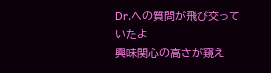Dr.への質問が飛び交っていたよ
興味関心の高さが窺え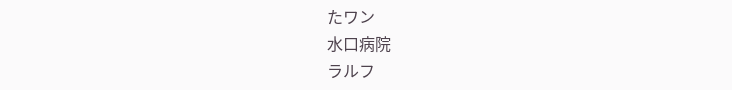たワン
水口病院
ラルフ